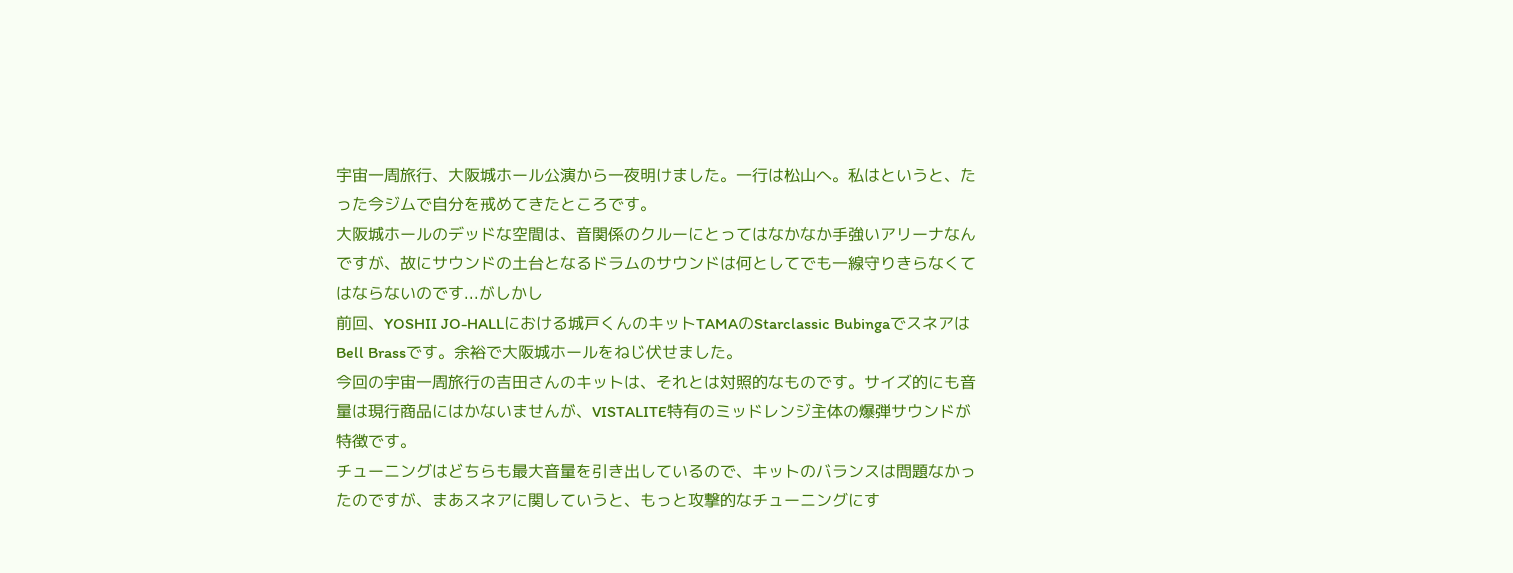宇宙一周旅行、大阪城ホール公演から一夜明けました。一行は松山へ。私はというと、たった今ジムで自分を戒めてきたところです。
大阪城ホールのデッドな空間は、音関係のクルーにとってはなかなか手強いアリーナなんですが、故にサウンドの土台となるドラムのサウンドは何としてでも一線守りきらなくてはならないのです...がしかし
前回、YOSHII JO-HALLにおける城戸くんのキットTAMAのStarclassic BubingaでスネアはBell Brassです。余裕で大阪城ホールをねじ伏せました。
今回の宇宙一周旅行の吉田さんのキットは、それとは対照的なものです。サイズ的にも音量は現行商品にはかないませんが、VISTALITE特有のミッドレンジ主体の爆弾サウンドが特徴です。
チューニングはどちらも最大音量を引き出しているので、キットのバランスは問題なかったのですが、まあスネアに関していうと、もっと攻撃的なチューニングにす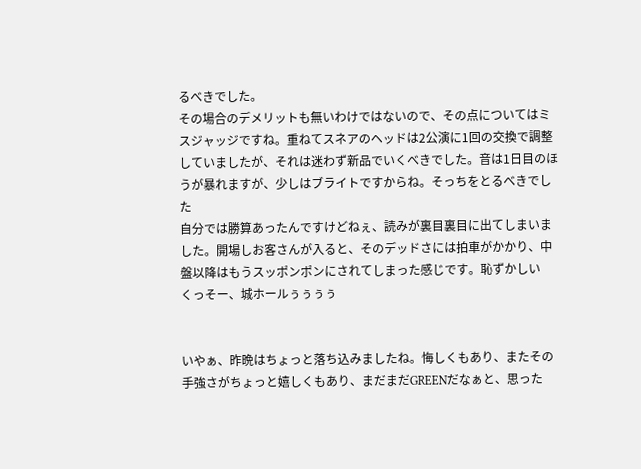るべきでした。
その場合のデメリットも無いわけではないので、その点についてはミスジャッジですね。重ねてスネアのヘッドは2公演に1回の交換で調整していましたが、それは迷わず新品でいくべきでした。音は1日目のほうが暴れますが、少しはブライトですからね。そっちをとるべきでした
自分では勝算あったんですけどねぇ、読みが裏目裏目に出てしまいました。開場しお客さんが入ると、そのデッドさには拍車がかかり、中盤以降はもうスッポンポンにされてしまった感じです。恥ずかしい
くっそー、城ホールぅぅぅぅ


いやぁ、昨晩はちょっと落ち込みましたね。悔しくもあり、またその手強さがちょっと嬉しくもあり、まだまだGREENだなぁと、思った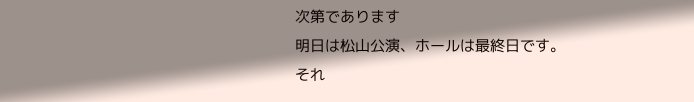次第であります
明日は松山公演、ホールは最終日です。
それ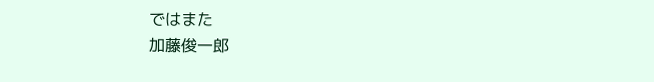ではまた
加藤俊一郎